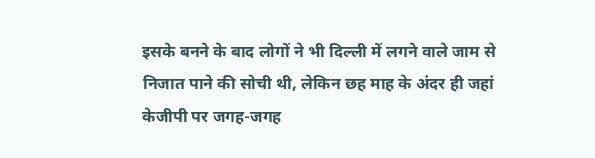इसके बनने के बाद लोगों ने भी दिल्ली में लगने वाले जाम से निजात पाने की सोची थी, लेकिन छह माह के अंदर ही जहां केजीपी पर जगह-जगह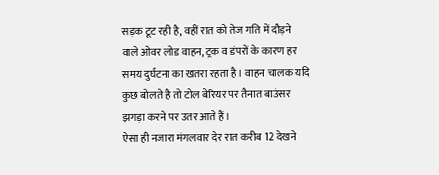सड़क टूट रही है, वहीं रात को तेज गति में दौड़ने वाले ओवर लोड वाहन, ट्रक व डंपरों के कारण हर समय दुर्घटना का खतरा रहता है। वाहन चालक यदि कुछ बोलते है तो टोल बेरियर पर तैनात बाउंसर झगड़ा करने पर उतर आते हैं।
ऐसा ही नजारा मंगलवार देर रात करीब 12 देखने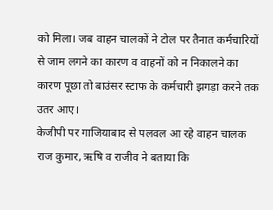को मिला। जब वाहन चालकों ने टोल पर तैनात कर्मचारियों से जाम लगने का कारण व वाहनों को न निकालने का कारण पूछा तो बाउंसर स्टाफ के कर्मचारी झगड़ा करने तक उतर आए।
केजीपी पर गाजियाबाद से पलवल आ रहे वाहन चालक राज कुमार, ऋषि व राजीव ने बताया कि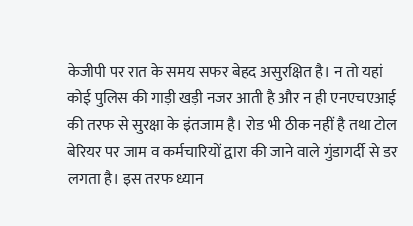केजीपी पर रात के समय सफर बेहद असुरक्षित है। न तो यहां कोई पुलिस की गाड़ी खड़ी नजर आती है और न ही एनएचएआई की तरफ से सुरक्षा के इंतजाम है। रोड भी ठीक नहीं है तथा टोल बेरियर पर जाम व कर्मचारियों द्वारा की जाने वाले गुंडागर्दी से डर लगता है। इस तरफ ध्यान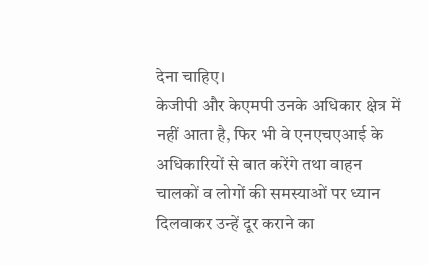देना चाहिए।
केजीपी और केएमपी उनके अधिकार क्षेत्र में नहीं आता है, फिर भी वे एनएचएआई के अधिकारियों से बात करेंगे तथा वाहन चालकों व लोगों की समस्याओं पर ध्यान दिलवाकर उन्हें दूर कराने का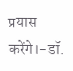प्रयास करेंगे।-डॉ.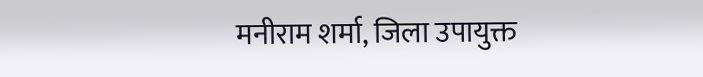मनीराम शर्मा, जिला उपायुक्त